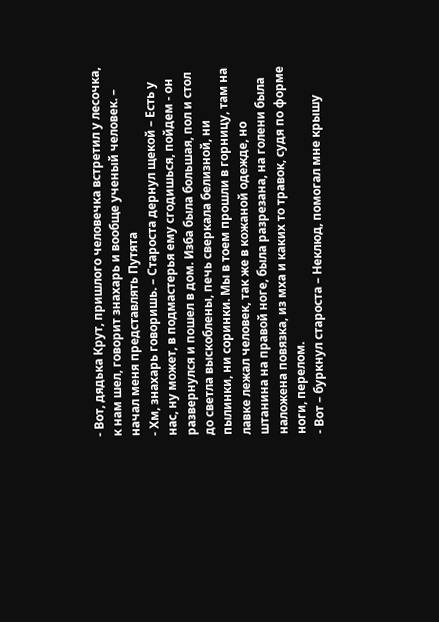- Вот, дядька Крут, пришлого человечка встретил у лесочка, к нам шел, говорит знахарь и вообще ученый человек. – начал меня представлять Путята
- Хм, знахарь говоришь. – Староста дернул щекой – Есть у нас, ну может, в подмастерья ему сгодишься, пойдем - он развернулся и пошел в дом. Изба была большая, пол и стол до светла выскоблены, печь сверкала белизной, ни пылинки, ни соринки. Мы в тоем прошли в горницу, там на лавке лежал человек, так же в кожаной одежде, но штанина на правой ноге, была разрезана, на голени была наложена повязка, из мха и каких то травок, судя по форме ноги, перелом.
- Вот – буркнул староста – Неклюд, помогал мне крышу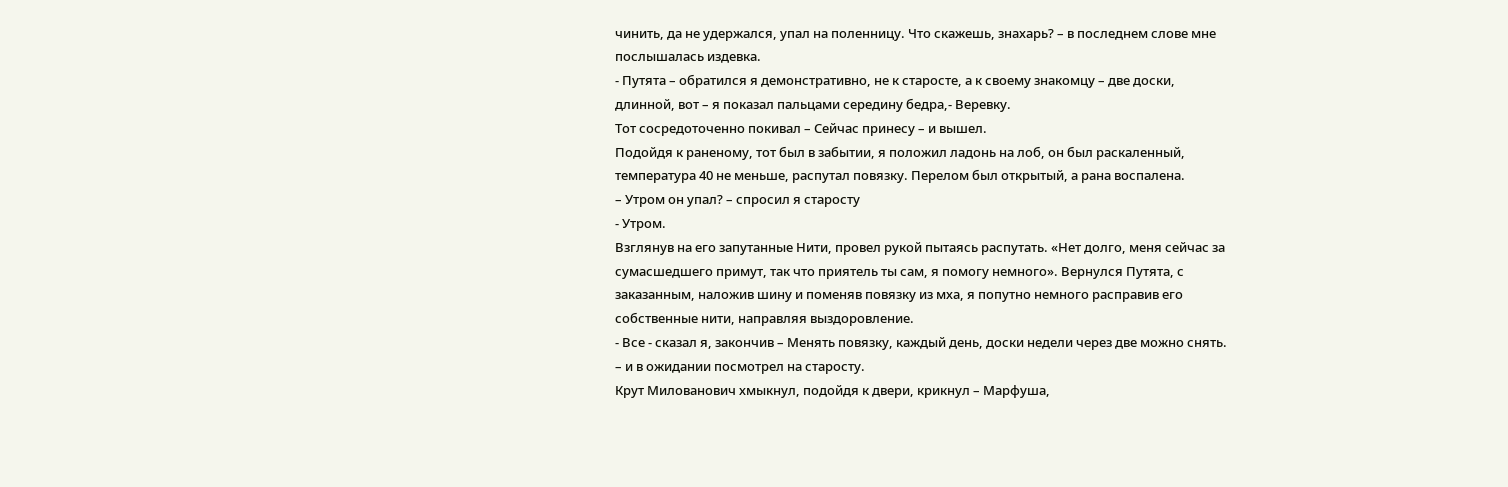чинить, да не удержался, упал на поленницу. Что скажешь, знахарь? – в последнем слове мне послышалась издевка.
- Путята – обратился я демонстративно, не к старосте, а к своему знакомцу – две доски, длинной, вот – я показал пальцами середину бедра,- Веревку.
Тот сосредоточенно покивал – Сейчас принесу – и вышел.
Подойдя к раненому, тот был в забытии, я положил ладонь на лоб, он был раскаленный, температура 40 не меньше, распутал повязку. Перелом был открытый, а рана воспалена.
– Утром он упал? – спросил я старосту
- Утром.
Взглянув на его запутанные Нити, провел рукой пытаясь распутать. «Нет долго, меня сейчас за сумасшедшего примут, так что приятель ты сам, я помогу немного». Вернулся Путята, с заказанным, наложив шину и поменяв повязку из мха, я попутно немного расправив его собственные нити, направляя выздоровление.
- Все - сказал я, закончив – Менять повязку, каждый день, доски недели через две можно снять. – и в ожидании посмотрел на старосту.
Крут Милованович хмыкнул, подойдя к двери, крикнул – Марфуша,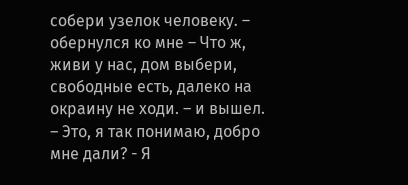собери узелок человеку. – обернулся ко мне – Что ж, живи у нас, дом выбери, свободные есть, далеко на окраину не ходи. – и вышел.
– Это, я так понимаю, добро мне дали? - Я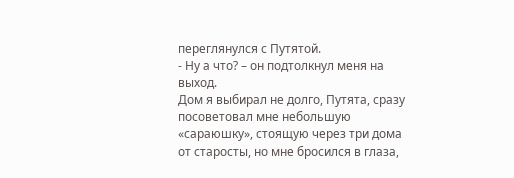переглянулся с Путятой.
- Ну а что? – он подтолкнул меня на выход.
Дом я выбирал не долго, Путята, сразу посоветовал мне небольшую «сараюшку», стоящую через три дома от старосты, но мне бросился в глаза,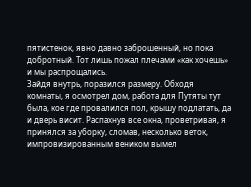пятистенок, явно давно заброшенный, но пока добротный. Тот лишь пожал плечами «как хочешь» и мы распрощались.
Зайдя внутрь, поразился размеру. Обходя комнаты, я осмотрел дом, работа для Путяты тут была, кое где провалился пол, крышу подлатать, да и дверь висит. Распахнув все окна, проветривая, я принялся за уборку, сломав, несколько веток, импровизированным веником вымел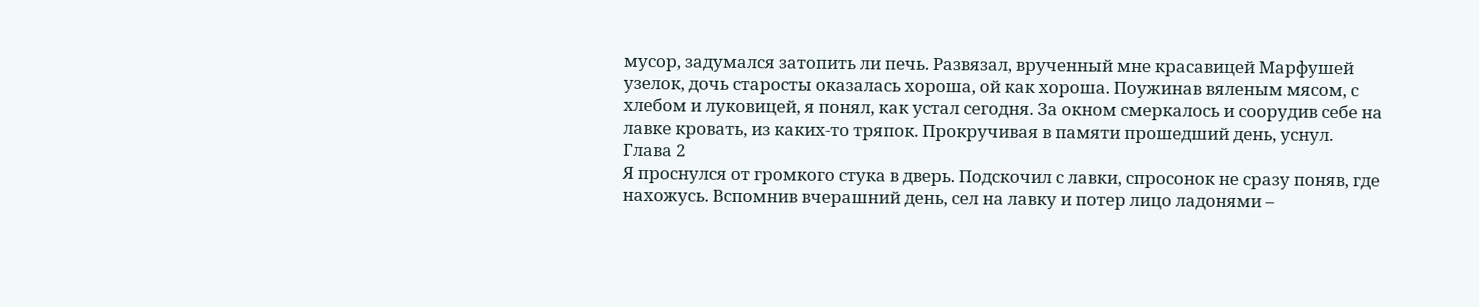мусор, задумался затопить ли печь. Развязал, врученный мне красавицей Марфушей узелок, дочь старосты оказалась хороша, ой как хороша. Поужинав вяленым мясом, с хлебом и луковицей, я понял, как устал сегодня. За окном смеркалось и соорудив себе на лавке кровать, из каких-то тряпок. Прокручивая в памяти прошедший день, уснул.
Глава 2
Я проснулся от громкого стука в дверь. Подскочил с лавки, спросонок не сразу поняв, где нахожусь. Вспомнив вчерашний день, сел на лавку и потер лицо ладонями –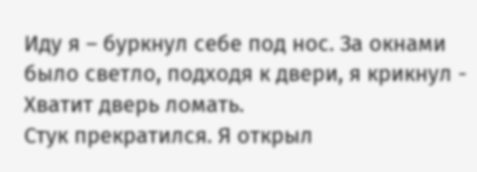Иду я – буркнул себе под нос. За окнами было светло, подходя к двери, я крикнул - Хватит дверь ломать.
Стук прекратился. Я открыл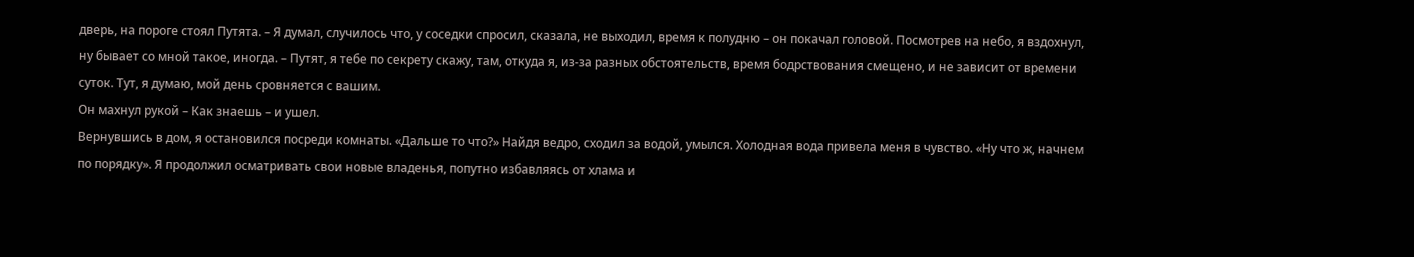дверь, на пороге стоял Путята. – Я думал, случилось что, у соседки спросил, сказала, не выходил, время к полудню – он покачал головой. Посмотрев на небо, я вздохнул, ну бывает со мной такое, иногда. – Путят, я тебе по секрету скажу, там, откуда я, из-за разных обстоятельств, время бодрствования смещено, и не зависит от времени суток. Тут, я думаю, мой день сровняется с вашим.
Он махнул рукой – Как знаешь – и ушел.
Вернувшись в дом, я остановился посреди комнаты. «Дальше то что?» Найдя ведро, сходил за водой, умылся. Холодная вода привела меня в чувство. «Ну что ж, начнем по порядку». Я продолжил осматривать свои новые владенья, попутно избавляясь от хлама и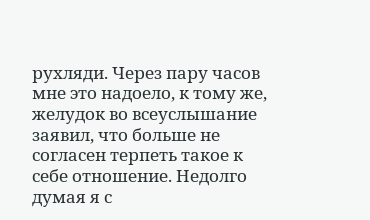рухляди. Через пару часов мне это надоело, к тому же, желудок во всеуслышание заявил, что больше не согласен терпеть такое к себе отношение. Недолго думая я с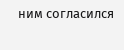ним согласился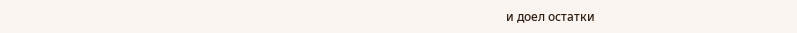и доел остатки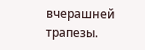вчерашней трапезы.